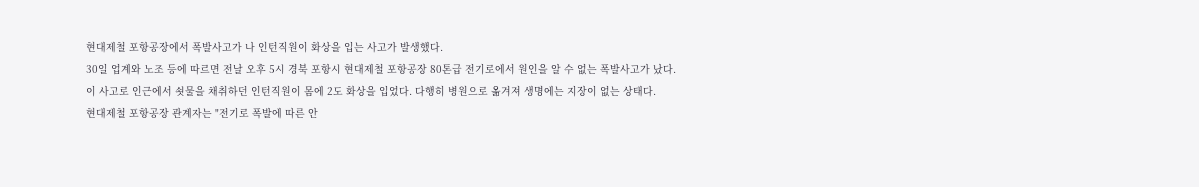현대제철 포항공장에서 폭발사고가 나 인턴직원이 화상을 입는 사고가 발생했다.
30일 업계와 노조 등에 따르면 전날 오후 5시 경북 포항시 현대제철 포항공장 80톤급 전기로에서 원인을 알 수 없는 폭발사고가 났다.
이 사고로 인근에서 쇳물을 채취하던 인턴직원이 몸에 2도 화상을 입었다. 다행히 병원으로 옮겨져 생명에는 지장이 없는 상태다.
현대제철 포항공장 관계자는 "전기로 폭발에 따른 안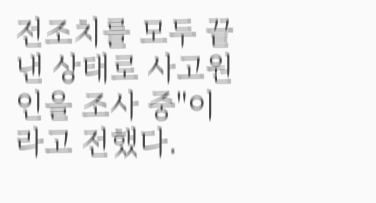전조치를 모두 끝낸 상태로 사고원인을 조사 중"이라고 전했다.